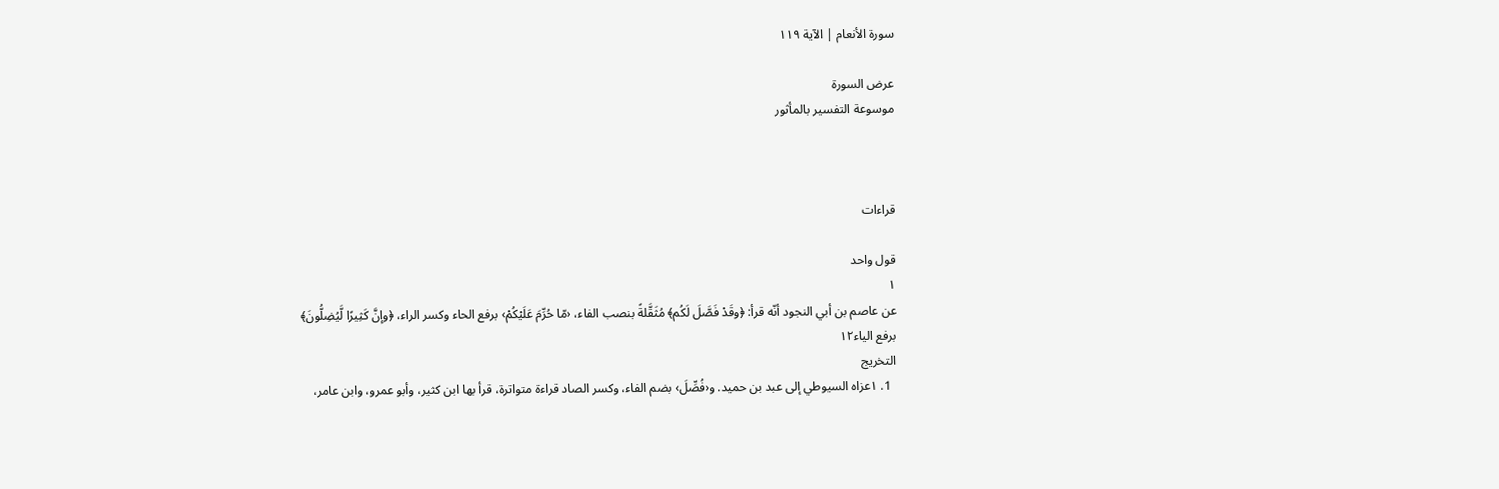سورة الأنعام | الآية ١١٩

عرض السورة
موسوعة التفسير بالمأثور



قراءات

قول واحد
١
عن عاصم بن أبي النجود أنّه قرأ: ﴿وقَدْ فَصَّلَ لَكُم﴾ مُثَقَّلةً بنصب الفاء، ‹مّا حُرِّمَ عَلَيْكُمْ› برفع الحاء وكسر الراء، ﴿وإنَّ كَثِيرًا لَّيُضِلُّونَ﴾ برفع الياء١٢
التخريج
  1. ١عزاه السيوطي إلى عبد بن حميد. و‹فُصِّلَ› بضم الفاء، وكسر الصاد قراءة متواترة، قرأ بها ابن كثير، وأبو عمرو، وابن عامر،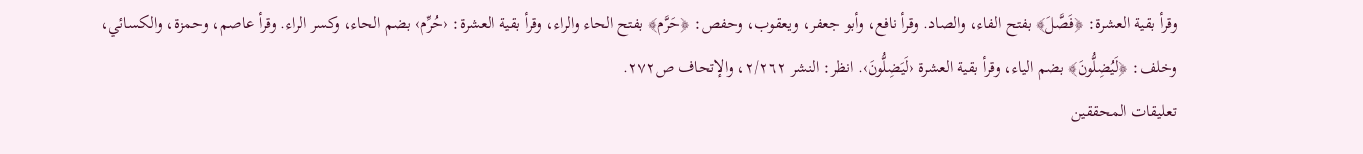وقرأ بقية العشرة: ﴿فَصَّلَ﴾ بفتح الفاء، والصاد. وقرأ نافع، وأبو جعفر، ويعقوب، وحفص: ﴿حَرَّم﴾ بفتح الحاء والراء، وقرأ بقية العشرة: ‹حُرِّم› بضم الحاء، وكسر الراء. وقرأ عاصم، وحمزة، والكسائي، وخلف: ﴿لَيُضِلُّونَ﴾ بضم الياء، وقرأ بقية العشرة ‹لَيَضِلُّونَ›. انظر: النشر ٢/٢٦٢، والإتحاف ص٢٧٢.
تعليقات المحققين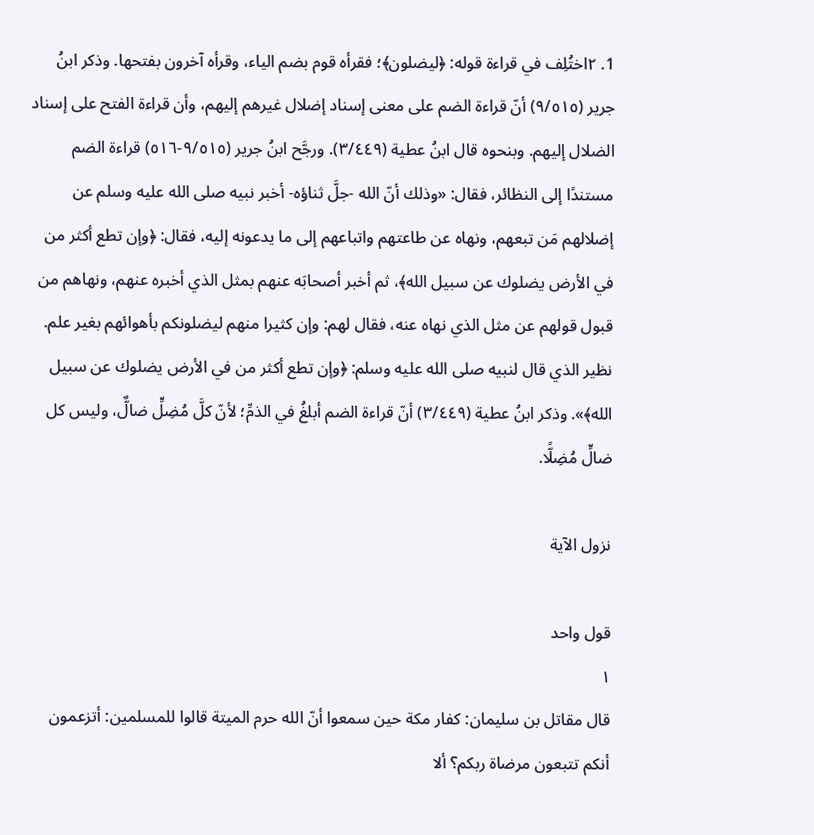1. ٢اختُلِف في قراءة قوله: ﴿ليضلون﴾؛ فقرأه قوم بضم الياء، وقرأه آخرون بفتحها. وذكر ابنُ جرير (٩/٥١٥) أنّ قراءة الضم على معنى إسناد إضلال غيرهم إليهم، وأن قراءة الفتح على إسناد الضلال إليهم. وبنحوه قال ابنُ عطية (٣/٤٤٩). ورجَّح ابنُ جرير (٩/٥١٥-٥١٦) قراءة الضم مستندًا إلى النظائر، فقال: «وذلك أنّ الله -جلَّ ثناؤه- أخبر نبيه صلى الله عليه وسلم عن إضلالهم مَن تبعهم، ونهاه عن طاعتهم واتباعهم إلى ما يدعونه إليه، فقال: ﴿وإن تطع أكثر من في الأرض يضلوك عن سبيل الله﴾، ثم أخبر أصحابَه عنهم بمثل الذي أخبره عنهم، ونهاهم من قبول قولهم عن مثل الذي نهاه عنه، فقال لهم: وإن كثيرا منهم ليضلونكم بأهوائهم بغير علم. نظير الذي قال لنبيه صلى الله عليه وسلم: ﴿وإن تطع أكثر من في الأرض يضلوك عن سبيل الله﴾». وذكر ابنُ عطية (٣/٤٤٩) أنّ قراءة الضم أبلغُ في الذمِّ؛ لأنّ كلَّ مُضِلٍّ ضالٌّ، وليس كل ضالٍّ مُضِلًّا.

نزول الآية

قول واحد
١
قال مقاتل بن سليمان: كفار مكة حين سمعوا أنّ الله حرم الميتة قالوا للمسلمين: أتزعمون أنكم تتبعون مرضاة ربكم؟ ألا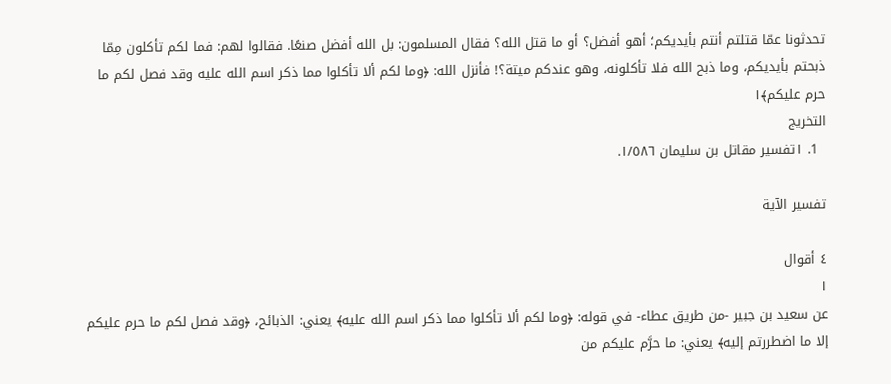تحدثونا عمّا قتلتم أنتم بأيديكم؛ أهو أفضل؟ أو ما قتل الله؟ فقال المسلمون: بل الله أفضل صنعًا. فقالوا لهم: فما لكم تأكلون مِمّا ذبحتم بأيديكم، وما ذبح الله فلا تأكلونه، وهو عندكم ميتة؟! فأنزل الله: ﴿وما لكم ألا تأكلوا مما ذكر اسم الله عليه وقد فصل لكم ما حرم عليكم﴾١
التخريج
  1. ١تفسير مقاتل بن سليمان ١/٥٨٦.

تفسير الآية

٤ أقوال
١
عن سعيد بن جبير -من طريق عطاء- في قوله: ﴿وما لكم ألا تأكلوا مما ذكر اسم الله عليه﴾ يعني: الذبائح، ﴿وقد فصل لكم ما حرم عليكم إلا ما اضطررتم إليه﴾ يعني: ما حرَّم عليكم من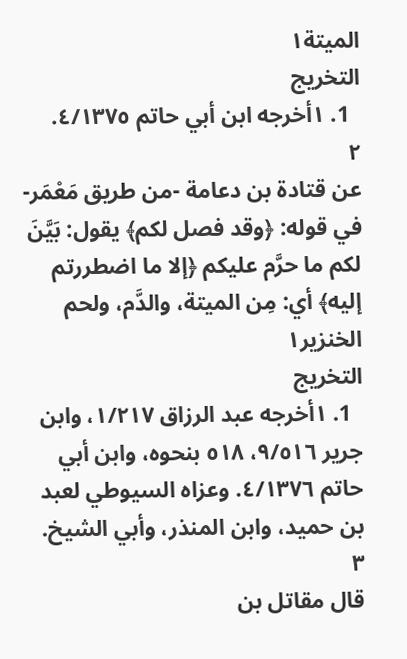الميتة١
التخريج
  1. ١أخرجه ابن أبي حاتم ٤/١٣٧٥.
٢
عن قتادة بن دعامة -من طريق مَعْمَر- في قوله: ﴿وقد فصل لكم﴾ يقول: بَيَّنَ لكم ما حرَّم عليكم ﴿إلا ما اضطررتم إليه﴾ أي: مِن الميتة، والدَّم، ولحم الخنزير١
التخريج
  1. ١أخرجه عبد الرزاق ١/٢١٧، وابن جرير ٩/٥١٦، ٥١٨ بنحوه، وابن أبي حاتم ٤/١٣٧٦. وعزاه السيوطي لعبد بن حميد، وابن المنذر، وأبي الشيخ.
٣
قال مقاتل بن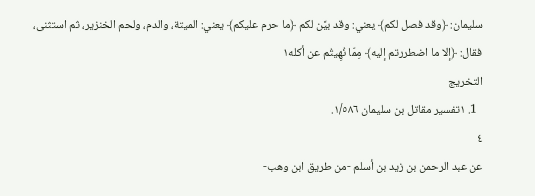سليمان: ﴿وقد فصل لكم﴾ يعني: وقد بيَّن لكم ﴿ما حرم عليكم﴾ يعني: الميتة، والدم، ولحم الخنزير، ثم استثنى، فقال: ﴿إلا ما اضطررتم إليه﴾ مِمّا نُهِيتُم عن أكله١
التخريج
  1. ١تفسير مقاتل بن سليمان ١/٥٨٦.
٤
عن عبد الرحمن بن زيد بن أسلم -من طريق ابن وهب-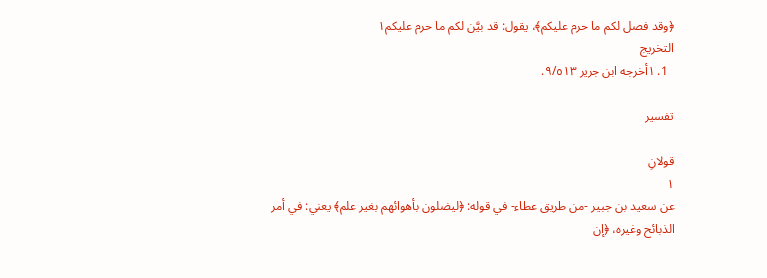﴿وقد فصل لكم ما حرم عليكم﴾، يقول: قد بيَّن لكم ما حرم عليكم١
التخريج
  1. ١أخرجه ابن جرير ٩/٥١٣.

تفسير

قولانِ
١
عن سعيد بن جبير -من طريق عطاء- في قوله: ﴿ليضلون بأهوائهم بغير علم﴾ يعني: في أمر الذبائح وغيره، ﴿إن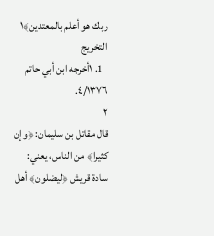ربك هو أعلم بالمعتدين﴾١
التخريج
  1. ١أخرجه ابن أبي حاتم ٤/١٣٧٦.
٢
قال مقاتل بن سليمان: ﴿وإن كثيرا﴾ من الناس، يعني: سادة قريش ﴿ليضلون﴾ أهل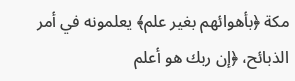مكة ﴿بأهوائهم بغير علم﴾ يعلمونه في أمر الذبائح، ﴿إن ربك هو أعلم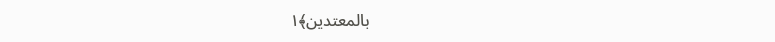بالمعتدين﴾١